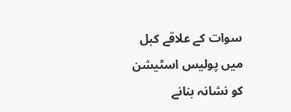سوات کے علاقے کبل میں پولیس اسٹیشن کو نشانہ بنانے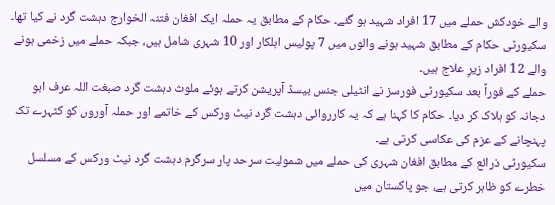والے خودکش حملے میں 17 افراد شہید ہو گئے۔ حکام کے مطابق یہ حملہ ایک افغان فتنہ الخوارج دہشت گرد نے کیا تھا۔
سکیورٹی حکام کے مطابق شہید ہونے والوں میں 7 پولیس اہلکار اور 10 شہری شامل ہیں، جبکہ حملے میں زخمی ہونے والے 12 افراد زیرِ علاج ہیں۔
حملے کے فوراً بعد سکیورٹی فورسز نے انٹیلی جنس بیسڈ آپریشن کرتے ہوئے ملوث دہشت گرد صبغت اللہ عرف ابو دجانہ کو ہلاک کر دیا۔ حکام کا کہنا ہے کہ یہ کارروائی دہشت گرد نیٹ ورکس کے خاتمے اور حملہ آوروں کو کٹہرے تک پہنچانے کے عزم کی عکاسی کرتی ہے۔
سکیورٹی ذرائع کے مطابق افغان شہری کی حملے میں شمولیت سرحد پار سرگرم دہشت گرد نیٹ ورکس کے مسلسل خطرے کو ظاہر کرتی ہے، جو پاکستان میں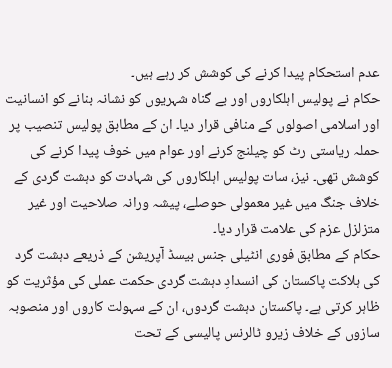عدم استحکام پیدا کرنے کی کوشش کر رہے ہیں۔
حکام نے پولیس اہلکاروں اور بے گناہ شہریوں کو نشانہ بنانے کو انسانیت اور اسلامی اصولوں کے منافی قرار دیا۔ ان کے مطابق پولیس تنصیب پر حملہ ریاستی رٹ کو چیلنج کرنے اور عوام میں خوف پیدا کرنے کی کوشش تھی۔ نیز، سات پولیس اہلکاروں کی شہادت کو دہشت گردی کے خلاف جنگ میں غیر معمولی حوصلے، پیشہ ورانہ صلاحیت اور غیر متزلزل عزم کی علامت قرار دیا۔
حکام کے مطابق فوری انٹیلی جنس بیسڈ آپریشن کے ذریعے دہشت گرد کی ہلاکت پاکستان کی انسدادِ دہشت گردی حکمت عملی کی مؤثریت کو ظاہر کرتی ہے۔ پاکستان دہشت گردوں، ان کے سہولت کاروں اور منصوبہ سازوں کے خلاف زیرو ٹالرنس پالیسی کے تحت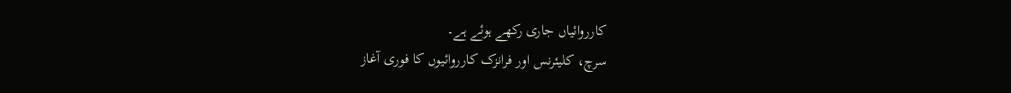کارروائیاں جاری رکھے ہوئے ہے۔
سرچ، کلیئرنس اور فرانزک کارروائیوں کا فوری آغاز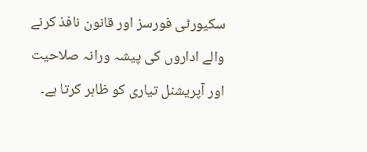سکیورٹی فورسز اور قانون نافذ کرنے والے اداروں کی پیشہ ورانہ صلاحیت اور آپریشنل تیاری کو ظاہر کرتا ہے۔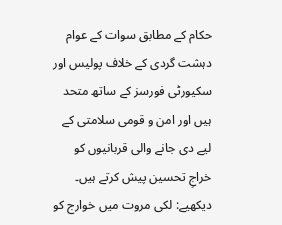حکام کے مطابق سوات کے عوام دہشت گردی کے خلاف پولیس اور سکیورٹی فورسز کے ساتھ متحد ہیں اور امن و قومی سلامتی کے لیے دی جانے والی قربانیوں کو خراجِ تحسین پیش کرتے ہیں۔
دیکھیے: لکی مروت میں خوارج کو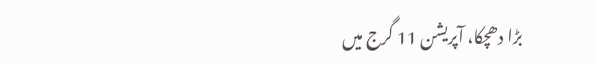بڑا دھچکا، آپریشن 11 گرج میں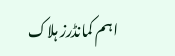اہم کمانڈرز ہلاک